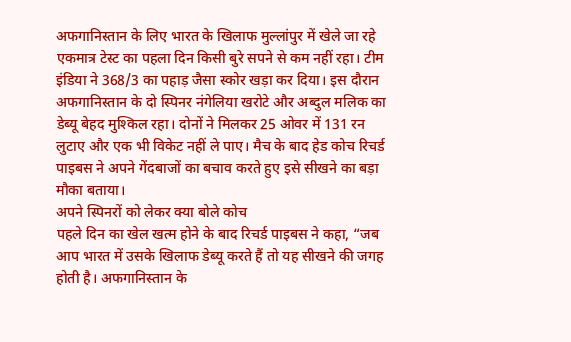अफगानिस्तान के लिए भारत के खिलाफ मुल्लांपुर में खेले जा रहे एकमात्र टेस्ट का पहला दिन किसी बुरे सपने से कम नहीं रहा। टीम इंडिया ने 368/3 का पहाड़ जैसा स्कोर खड़ा कर दिया। इस दौरान अफगानिस्तान के दो स्पिनर नंगेलिया खरोटे और अब्दुल मलिक का डेब्यू बेहद मुश्किल रहा। दोनों ने मिलकर 25 ओवर में 131 रन लुटाए और एक भी विकेट नहीं ले पाए। मैच के बाद हेड कोच रिचर्ड पाइबस ने अपने गेंदबाजों का बचाव करते हुए इसे सीखने का बड़ा मौका बताया।
अपने स्पिनरों को लेकर क्या बोले कोच
पहले दिन का खेल खत्म होने के बाद रिचर्ड पाइबस ने कहा, “जब आप भारत में उसके खिलाफ डेब्यू करते हैं तो यह सीखने की जगह होती है। अफगानिस्तान के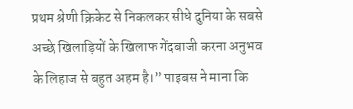प्रथम श्रेणी क्रिकेट से निकलकर सीधे दुनिया के सबसे अच्छे खिलाड़ियों के खिलाफ गेंदबाजी करना अनुभव के लिहाज से बहुत अहम है।” पाइबस ने माना कि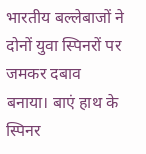भारतीय बल्लेबाजों ने दोनों युवा स्पिनरों पर जमकर दबाव बनाया। बाएं हाथ के स्पिनर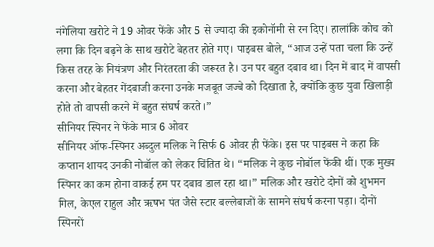नंगेलिया खरोटे ने 19 ओवर फेंके और 5 से ज्यादा की इकोनॉमी से रन दिए। हालांकि कोच को लगा कि दिन बढ़ने के साथ खरोटे बेहतर होते गए। पाइबस बोले, “आज उन्हें पता चला कि उन्हें किस तरह के नियंत्रण और निरंतरता की जरूरत है। उन पर बहुत दबाव था। दिन में बाद में वापसी करना और बेहतर गेंदबाजी करना उनके मजबूत जज्बे को दिखाता है, क्योंकि कुछ युवा खिलाड़ी होते तो वापसी करने में बहुत संघर्ष करते।”
सीनियर स्पिनर ने फेंके मात्र 6 ओवर
सीनियर ऑफ-स्पिनर अब्दुल मलिक ने सिर्फ 6 ओवर ही फेंके। इस पर पाइबस ने कहा कि कप्तान शायद उनकी नोबॉल को लेकर चिंतित थे। “मलिक ने कुछ नोबॉल फेंकी थीं। एक मुख्य स्पिनर का कम होना वाकई हम पर दबाव डाल रहा था।” मलिक और खरोटे दोनों को शुभमन गिल, केएल राहुल और ऋषभ पंत जैसे स्टार बल्लेबाजों के सामने संघर्ष करना पड़ा। दोनों स्पिनरों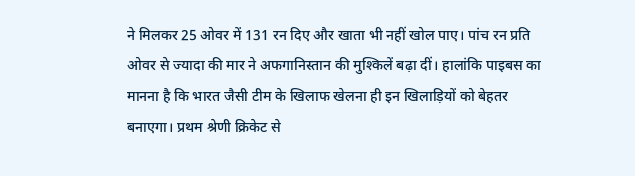ने मिलकर 25 ओवर में 131 रन दिए और खाता भी नहीं खोल पाए। पांच रन प्रति ओवर से ज्यादा की मार ने अफगानिस्तान की मुश्किलें बढ़ा दीं। हालांकि पाइबस का मानना है कि भारत जैसी टीम के खिलाफ खेलना ही इन खिलाड़ियों को बेहतर बनाएगा। प्रथम श्रेणी क्रिकेट से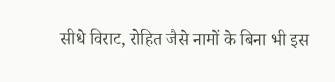सीधे विराट, रोहित जैसे नामों के बिना भी इस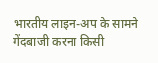भारतीय लाइन-अप के सामने गेंदबाजी करना किसी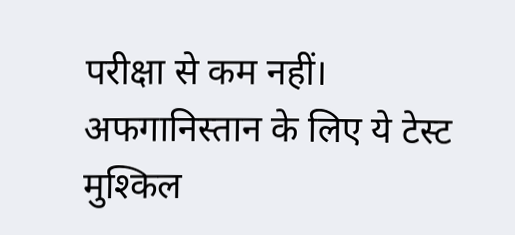परीक्षा से कम नहीं। अफगानिस्तान के लिए ये टेस्ट मुश्किल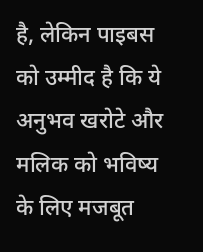है, लेकिन पाइबस को उम्मीद है कि ये अनुभव खरोटे और मलिक को भविष्य के लिए मजबूत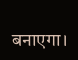बनाएगा।